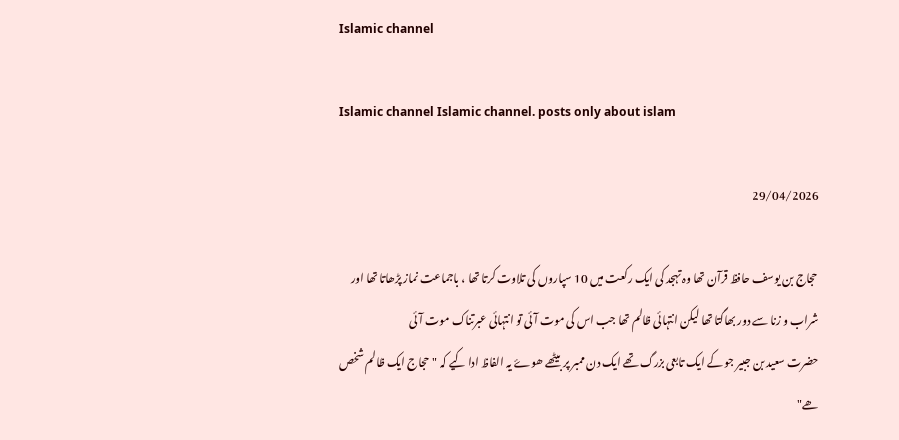Islamic channel

Islamic channel Islamic channel. posts only about islam

29/04/2026

حجاج بن یوسف حافظ قرآن تھا وہ تہجد کی ایک رکعت میں 10 سپاروں کی تلاوت کرتا تھا ، باجماعت نماز پڑھاتا تھا اور شراب و زنا سے دور بھاگتا تھا لیکن انتہائی ظالم تھا جب اس کی موت آئی تو انتہائی عبرتناک موت آئی
حضرت سعید بن جبیر جو کے ایک تابعی بزرگ تھے ایک دن ممبر پر بیٹھے ھوۓ یہ الفاظ ادا کیے کہ "حجاج ایک ظالم شخص ھے"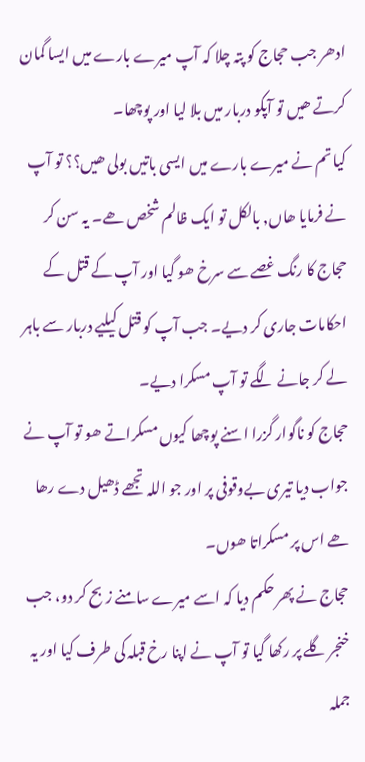ادھر جب حجاج کو پتہ چلا کہ آپ میرے بارے میں ایسا گمان کرتے ھیں تو آپکو دربار میں بلا لیا اور پوچھا۔
کیا تم نے میرے بارے میں ایسی باتیں بولی ھیں؟؟ تو آپ نے فرمایا ھاں, بالکل تو ایک ظالم شخص ھے۔ یہ سن کر حجاج کا رنگ غصے سے سرخ ھو گیا اور آپ کے قتل کے احکامات جاری کر دیے۔ جب آپ کو قتل کیلیے دربار سے باہر لے کر جانے لگے تو آپ مسکرا دیے۔
حجاج کو ناگوار گزرا اسنے پوچھا کیوں مسکراتے ھو تو آپ نے جواب دیا تیری بےوقوفی پر اور جو اللہ تجھے ڈھیل دے رھا ھے اس پر مسکراتا ھوں۔
حجاج نے پھر حکم دیا کہ اسے میرے سامنے زبح کر دو، جب خنجر گلے پر رکھا گیا تو آپ نے اپنا رخ قبلہ کی طرف کیا اور یہ جملہ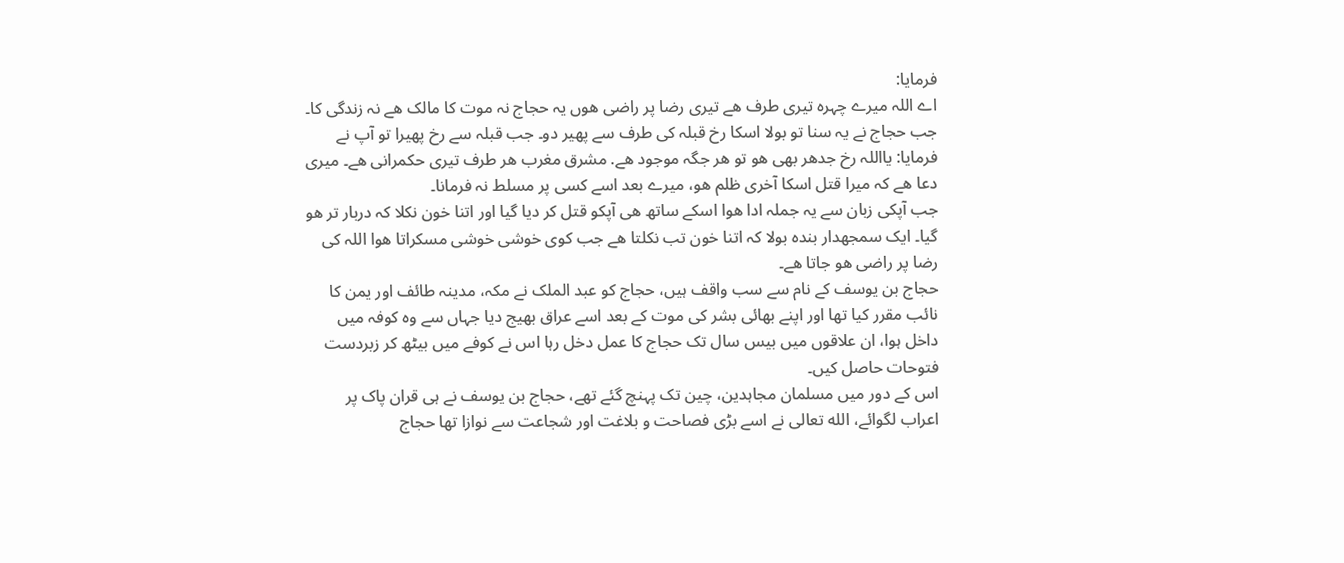فرمایا:
اے اللہ میرے چہرہ تیری طرف ھے تیری رضا پر راضی ھوں یہ حجاج نہ موت کا مالک ھے نہ زندگی کا۔
جب حجاج نے یہ سنا تو بولا اسکا رخ قبلہ کی طرف سے پھیر دو۔ جب قبلہ سے رخ پھیرا تو آپ نے فرمایا: یااللہ رخ جدھر بھی ھو تو ھر جگہ موجود ھے. مشرق مغرب ھر طرف تیری حکمرانی ھے۔ میری دعا ھے کہ میرا قتل اسکا آخری ظلم ھو، میرے بعد اسے کسی پر مسلط نہ فرمانا۔
جب آپکی زبان سے یہ جملہ ادا ھوا اسکے ساتھ ھی آپکو قتل کر دیا گیا اور اتنا خون نکلا کہ دربار تر ھو گیا۔ ایک سمجھدار بندہ بولا کہ اتنا خون تب نکلتا ھے جب کوی خوشی خوشی مسکراتا ھوا اللہ کی رضا پر راضی ھو جاتا ھے۔
حجاج بن یوسف کے نام سے سب واقف ہیں، حجاج کو عبد الملک نے مکہ، مدینہ طائف اور یمن کا نائب مقرر کیا تھا اور اپنے بھائی بشر کی موت کے بعد اسے عراق بھیج دیا جہاں سے وہ کوفہ میں داخل ہوا، ان علاقوں میں بیس سال تک حجاج کا عمل دخل رہا اس نے کوفے میں بیٹھ کر زبردست فتوحات حاصل کیں۔
اس کے دور میں مسلمان مجاہدین، چین تک پہنچ گئے تھے، حجاج بن یوسف نے ہی قران پاک پر اعراب لگوائے، الله تعالی نے اسے بڑی فصاحت و بلاغت اور شجاعت سے نوازا تھا حجاج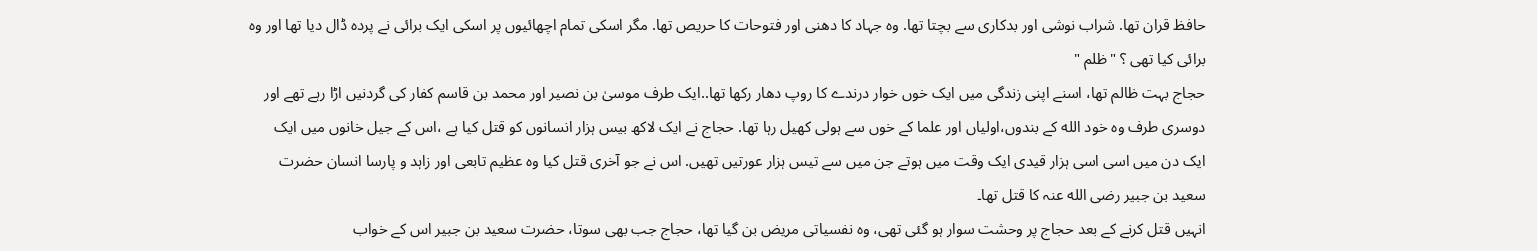حافظ قران تھا. شراب نوشی اور بدکاری سے بچتا تھا. وہ جہاد کا دھنی اور فتوحات کا حریص تھا. مگر اسکی تمام اچھائیوں پر اسکی ایک برائی نے پردہ ڈال دیا تھا اور وہ برائی کیا تھی ؟ "ظلم "
حجاج بہت ظالم تھا، اسنے اپنی زندگی میں ایک خوں خوار درندے کا روپ دھار رکھا تھا..ایک طرف موسیٰ بن نصیر اور محمد بن قاسم کفار کی گردنیں اڑا رہے تھے اور دوسری طرف وہ خود الله کے بندوں،اولیاں اور علما کے خوں سے ہولی کھیل رہا تھا. حجاج نے ایک لاکھ بیس ہزار انسانوں کو قتل کیا ہے ،اس کے جیل خانوں میں ایک ایک دن میں اسی اسی ہزار قیدی ایک وقت میں ہوتے جن میں سے تیس ہزار عورتیں تھیں. اس نے جو آخری قتل کیا وہ عظیم تابعی اور زاہد و پارسا انسان حضرت سعید بن جبیر رضی الله عنہ کا قتل تھا۔
انہیں قتل کرنے کے بعد حجاج پر وحشت سوار ہو گئی تھی، وہ نفسیاتی مریض بن گیا تھا، حجاج جب بھی سوتا، حضرت سعید بن جبیر اس کے خواب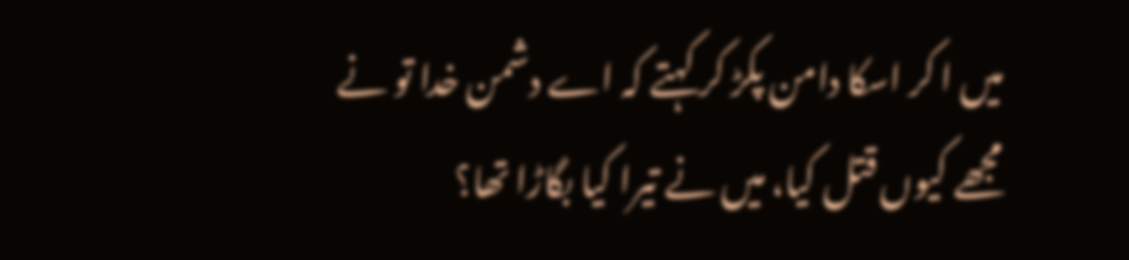میں ا کر اسکا دامن پکڑ کر کہتے کہ اے دشمن خدا تو نے مجھے کیوں قتل کیا، میں نے تیرا کیا بگاڑا تھا؟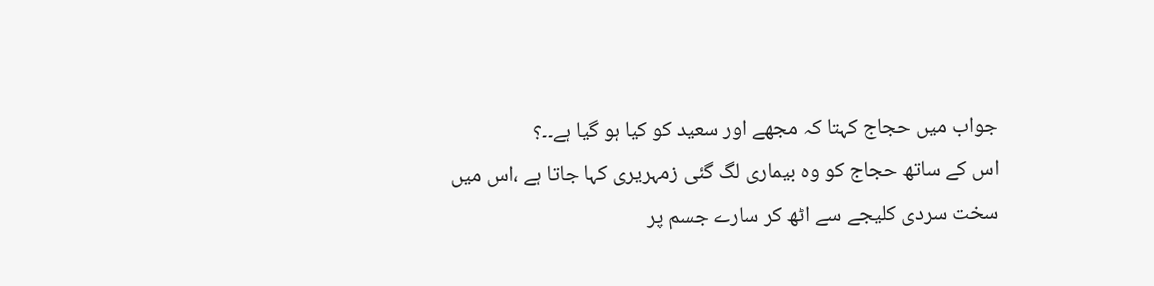جواب میں حجاج کہتا کہ مجھے اور سعید کو کیا ہو گیا ہے۔۔؟
اس کے ساتھ حجاج کو وہ بیماری لگ گئی زمہریری کہا جاتا ہے ،اس میں سخت سردی کلیجے سے اٹھ کر سارے جسم پر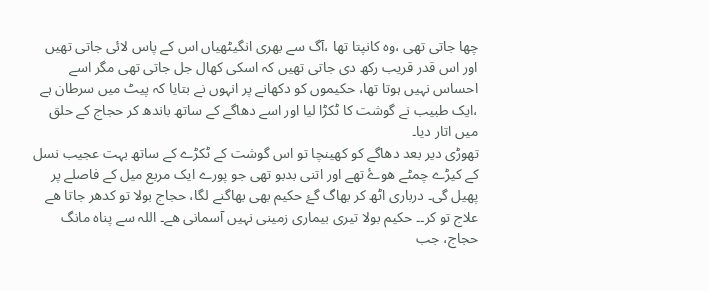چھا جاتی تھی ،وہ کانپتا تھا ،آگ سے بھری انگیٹھیاں اس کے پاس لائی جاتی تھیں اور اس قدر قریب رکھ دی جاتی تھیں کہ اسکی کھال جل جاتی تھی مگر اسے احساس نہیں ہوتا تھا، حکیموں کو دکھانے پر انہوں نے بتایا کہ پیٹ میں سرطان ہے ،ایک طبیب نے گوشت کا ٹکڑا لیا اور اسے دھاگے کے ساتھ باندھ کر حجاج کے حلق میں اتار دیا۔
تھوڑی دیر بعد دھاگے کو کھینچا تو اس گوشت کے ٹکڑے کے ساتھ بہت عجیب نسل کے کیڑے چمٹے ھوۓ تھے اور اتنی بدبو تھی جو پورے ایک مربع میل کے فاصلے پر پھیل گی۔ درباری اٹھ کر بھاگ گۓ حکیم بھی بھاگنے لگا، حجاج بولا تو کدھر جاتا ھے علاج تو کر۔۔ حکیم بولا تیری بیماری زمینی نہیں آسمانی ھے۔ اللہ سے پناہ مانگ حجاج، جب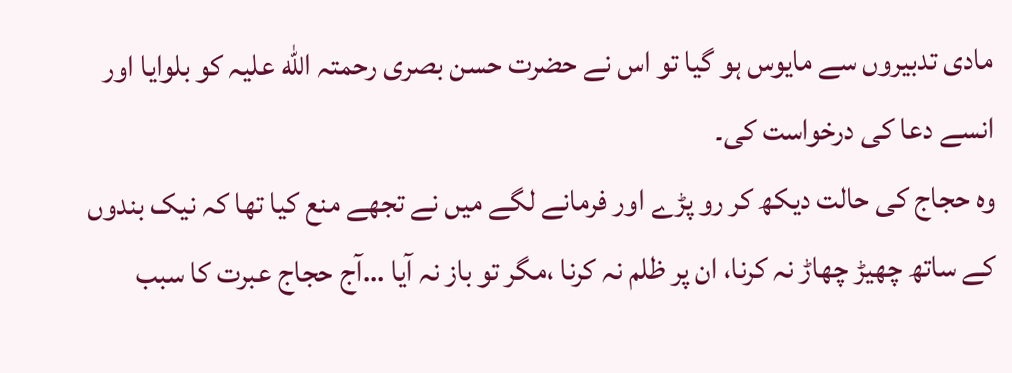مادی تدبیروں سے مایوس ہو گیا تو اس نے حضرت حسن بصری رحمتہ الله علیہ کو بلوایا اور انسے دعا کی درخواست کی۔
وہ حجاج کی حالت دیکھ کر رو پڑے اور فرمانے لگے میں نے تجھے منع کیا تھا کہ نیک بندوں کے ساتھ چھیڑ چھاڑ نہ کرنا، ان پر ظلم نہ کرنا ،مگر تو باز نہ آیا …آج حجاج عبرت کا سبب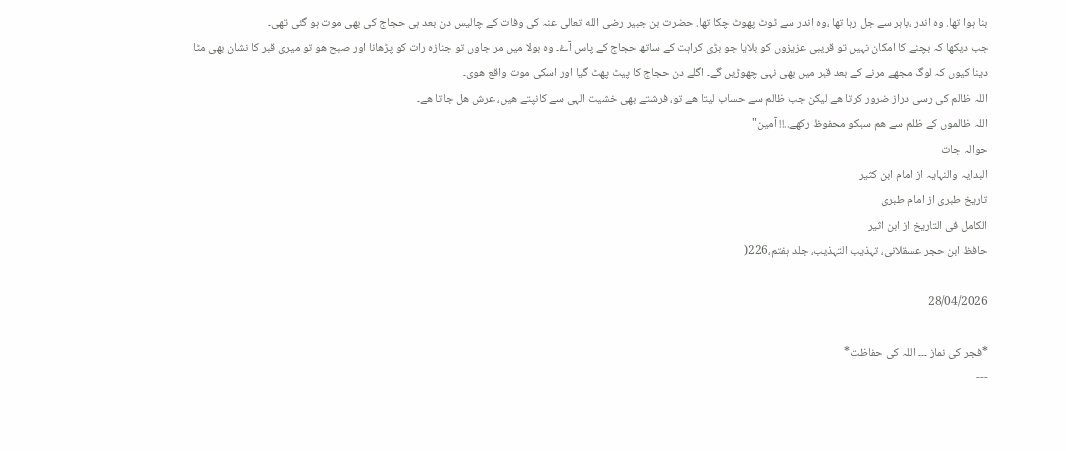بنا ہوا تھا. وہ اندر ،باہر سے جل رہا تھا ،وہ اندر سے ٹوٹ پھوٹ چکا تھا. حضرت بن جبیر رضی الله تعالی عنہ کی وفات کے چالیس دن بعد ہی حجاج کی بھی موت ہو گئی تھی۔
جب دیکھا کہ بچنے کا امکان نہیں تو قریبی عزیزوں کو بلایا جو بڑی کراہت کے ساتھ حجاج کے پاس آۓ۔ وہ بولا میں مر جاوں تو جنازہ رات کو پڑھانا اور صبح ھو تو میری قبر کا نشان بھی مٹا دینا کیوں کہ لوگ مجھے مرنے کے بعد قبر میں بھی نہی چھوڑیں گے۔ اگلے دن حجاج کا پیٹ پھٹ گیا اور اسکی موت واقع ھوی۔
اللہ ظالم کی رسی دراز ضرور کرتا ھے لیکن جب ظالم سے حساب لیتا ھے تو، فرشتے بھی خشیت الہی سے کانپتے ھیں، عرش ھل جاتا ھے۔
اللہ ظالموں کے ظلم سے ھم سبکو محفوظ رکھے..!! آمین"
حوالہ جات
البدایہ والنہایہ از امام ابن کثیر
تاریخ طبری از امام طبری
الکامل فی التاریخ از ابن اثیر
حافظ ابن حجر عسقلانی، تہذیب التہذیب، جلد ہفتم،226(

28/04/2026

*فجر کی نماز ۔۔۔ اللہ کی حفاظت*
---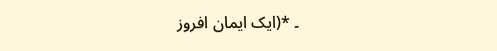۔ *(ایک ایمان افروز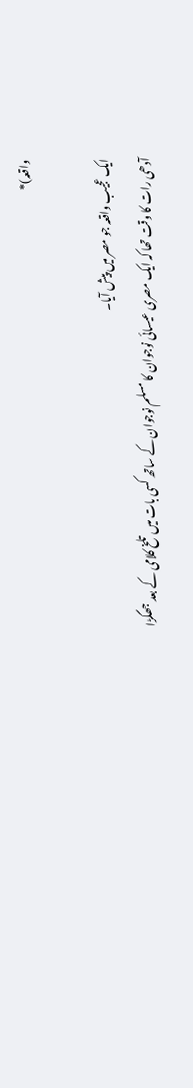واقعہ)*

ایک عجیب واقعہ جو مصر میں پیش آیا۔
آدھی رات کا وقت تھا کہ ایک مصری عیسائی نوجوان کا مسلم نوجوان کے ساتھ کسی بات میں تلخ کلامی کے بعد جھگڑا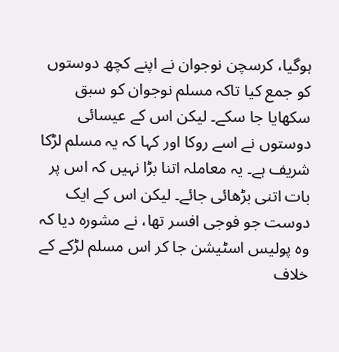ہوگیا، کرسچن نوجوان نے اپنے کچھ دوستوں کو جمع کیا تاکہ مسلم نوجوان کو سبق سکھایا جا سکے۔ لیکن اس کے عیسائی دوستوں نے اسے روکا اور کہا کہ یہ مسلم لڑکا شریف ہے۔ یہ معاملہ اتنا بڑا نہیں کہ اس پر بات اتنی بڑھائی جائے۔ لیکن اس کے ایک دوست جو فوجی افسر تھا، نے مشورہ دیا کہ وہ پولیس اسٹیشن جا کر اس مسلم لڑکے کے خلاف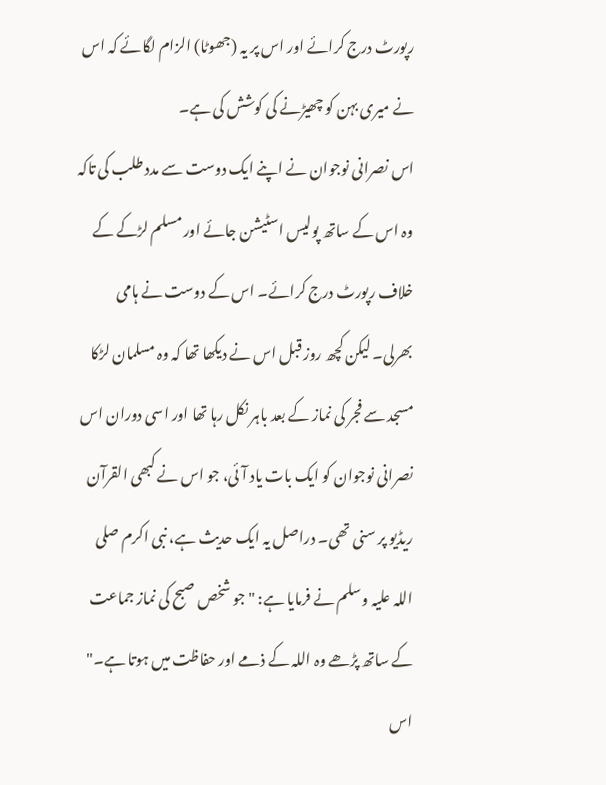رپورٹ درج کرائے اور اس پر یہ (جھوٹا) الزام لگائے کہ اس نے میری بہن کو چھیڑنے کی کوشش کی ہے۔
اس نصرانی نوجوان نے اپنے ایک دوست سے مدد طلب کی تاکہ وہ اس کے ساتھ پولیس اسٹیشن جائے اور مسلم لڑکے کے خلاف رپورٹ درج کرائے۔ اس کے دوست نے ہامی بھرلی۔ لیکن کچھ روز قبل اس نے دیکھا تھا کہ وہ مسلمان لڑکا مسجد سے فجر کی نماز کے بعد باہر نکل رہا تھا اور اسی دوران اس نصرانی نوجوان کو ایک بات یاد آئی، جو اس نے کبھی القرآن ریڈیو پر سنی تھی۔ دراصل یہ ایک حدیث ہے، نبی اکرم صلی اللہ علیہ وسلم نے فرمایا ہے: "جو شخص صبح کی نماز جماعت کے ساتھ پڑھے وہ اللہ کے ذمے اور حفاظت میں ہوتا ہے۔"
اس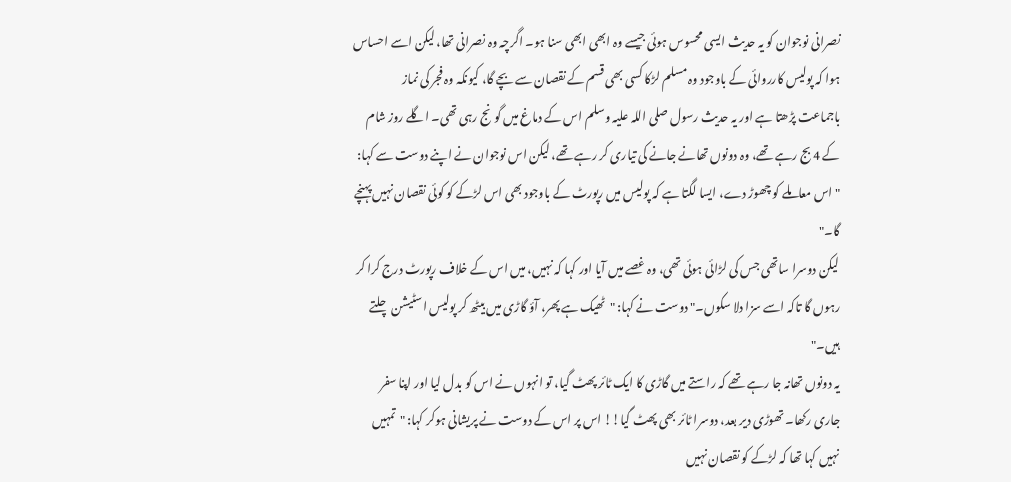نصرانی نوجوان کو یہ حدیث ایسی محسوس ہوئی جیسے وہ ابھی ابھی سنا ہو۔ اگرچہ وہ نصرانی تھا، لیکن اسے احساس ہوا کہ پولیس کارروائی کے باوجود وہ مسلم لڑکا کسی بھی قسم کے نقصان سے بچے گا، کیونکہ وہ فجر کی نماز باجماعت پڑھتا ہے اور یہ حدیث رسول صلی اللہ علیہ وسلم اس کے دماغ میں گونج رہی تھی۔ اگلے روز شام کے 4 بج رہے تھے، وہ دونوں تھانے جانے کی تیاری کر رہے تھے، لیکن اس نوجوان نے اپنے دوست سے کہا: "اس معاملے کو چھوڑ دے، ایسا لگتا ہے کہ پولیس میں رپورٹ کے باوجود بھی اس لڑکے کو کوئی نقصان نہیں پہنچے گا۔"
لیکن دوسرا ساتھی جس کی لڑائی ہوئی تھی، وہ غصے میں آیا اور کہا کہ نہیں، میں اس کے خلاف رپورٹ درج کرا کر رہوں گا تاکہ اسے سزا دلا سکوں۔" دوست نے کہا: "ٹھیک ہے پھر، آؤ گاڑی میں بیٹھ کر پولیس اسٹیشن چلتے ہیں۔"
یہ دونوں تھانہ جا رہے تھے کہ راستے میں گاڑی کا ایک ٹائر پھٹ گیا، تو انہوں نے اس کو بدل لیا اور اپنا سفر جاری رکھا۔ تھوڑی دیر بعد، دوسرا ٹائر بھی پھٹ گیا!! اس پر اس کے دوست نے پریشانی ہوکر کہا: "تمہیں نہیں کہا تھا کہ لڑکے کو نقصان نہیں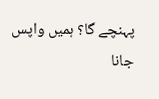پہنچے گا؟ ہمیں واپس جانا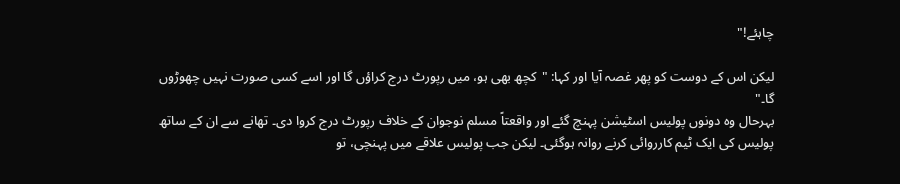چاہئے!"

لیکن اس کے دوست کو پھر غصہ آیا اور کہا: "کچھ بھی ہو، میں رپورٹ درج کراؤں گا اور اسے کسی صورت نہیں چھوڑوں گا۔"
بہرحال وہ دونوں پولیس اسٹیشن پہنچ گئے اور واقعتاً مسلم نوجوان کے خلاف رپورٹ درج کروا دی۔ تھانے سے ان کے ساتھ پولیس کی ایک ٹیم کارروائی کرنے روانہ ہوگئی۔ لیکن جب پولیس علاقے میں پہنچی، تو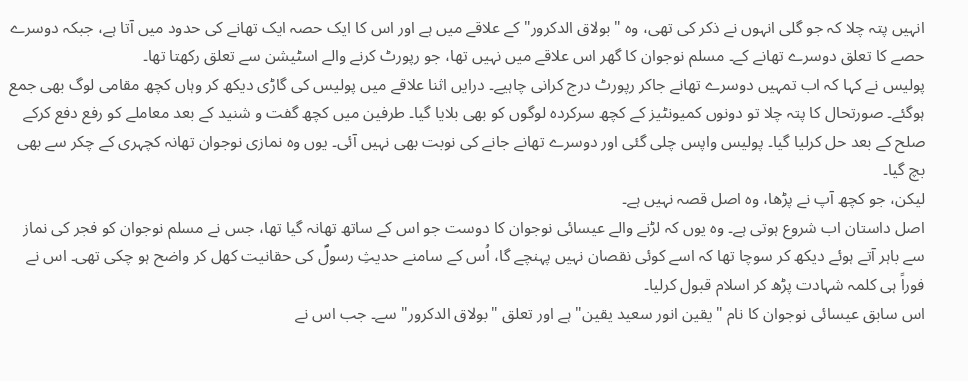انہیں پتہ چلا کہ جو گلی انہوں نے ذکر کی تھی، وہ "بولاق الدكرور" کے علاقے میں ہے اور اس کا ایک حصہ ایک تھانے کی حدود میں آتا ہے، جبکہ دوسرے حصے کا تعلق دوسرے تھانے کے۔ مسلم نوجوان کا گھر اس علاقے میں نہیں تھا، جو رپورٹ کرنے والے اسٹیشن سے تعلق رکھتا تھا۔
پولیس نے کہا کہ اب تمہیں دوسرے تھانے جاکر رپورٹ درج کرانی چاہیے۔ درایں اثنا علاقے میں پولیس کی گاڑی دیکھ کر وہاں کچھ مقامی لوگ بھی جمع ہوگئے۔ صورتحال کا پتہ چلا تو دونوں کمیونٹیز کے کچھ سرکردہ لوگوں کو بھی بلایا گیا۔ طرفین میں کچھ گفت و شنید کے بعد معاملے کو رفع دفع کرکے صلح کے بعد حل کرلیا گیا۔ پولیس واپس چلی گئی اور دوسرے تھانے جانے کی نوبت بھی نہیں آئی۔ یوں وہ نمازی نوجوان تھانہ کچہری کے چکر سے بھی بچ گیا۔
لیکن، جو کچھ آپ نے پڑھا، وہ اصل قصہ نہیں ہے۔
اصل داستان اب شروع ہوتی ہے۔ وہ یوں کہ لڑنے والے عیسائی نوجوان کا دوست جو اس کے ساتھ تھانہ گیا تھا، جس نے مسلم نوجوان کو فجر کی نماز سے باہر آتے ہوئے دیکھ کر سوچا تھا کہ اسے کوئی نقصان نہیں پہنچے گا، اُس کے سامنے حدیثِ رسولؐ کی حقانیت کھل کر واضح ہو چکی تھی۔ اس نے فوراً ہی کلمہ شہادت پڑھ کر اسلام قبول کرلیا۔
اس سابق عیسائی نوجوان کا نام "یقین انور سعید یقین" ہے اور تعلق "بولاق الدكرور" سے۔ جب اس نے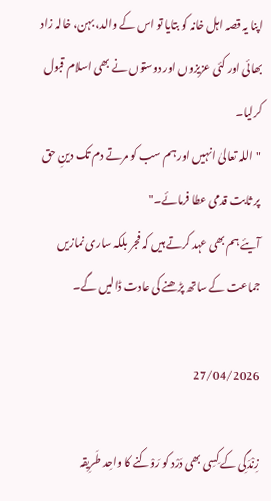اپنا یہ قصہ اہل خانہ کو بتایا تو اس کے والد، بہن، خالہ زاد بھائی اور کئی عزیزوں اور دوستوں نے بھی اسلام قبول کرلیا۔
"اللہ تعالیٰ انہیں اور ہم سب کو مرتے دم تک دینِ حق پر ثابت قدمی عطا فرمائے۔"
آیئے ہم بھی عہد کرتے ہیں کہ فجر بلکہ ساری نمازیں جماعت کے ساتھ پڑھنے کی عادت ڈالیں گے۔

27/04/2026

زِنْدَگِی کے کِسِی بھی دَرْد کو رَوْکنے کا واحِد طَرِیقہ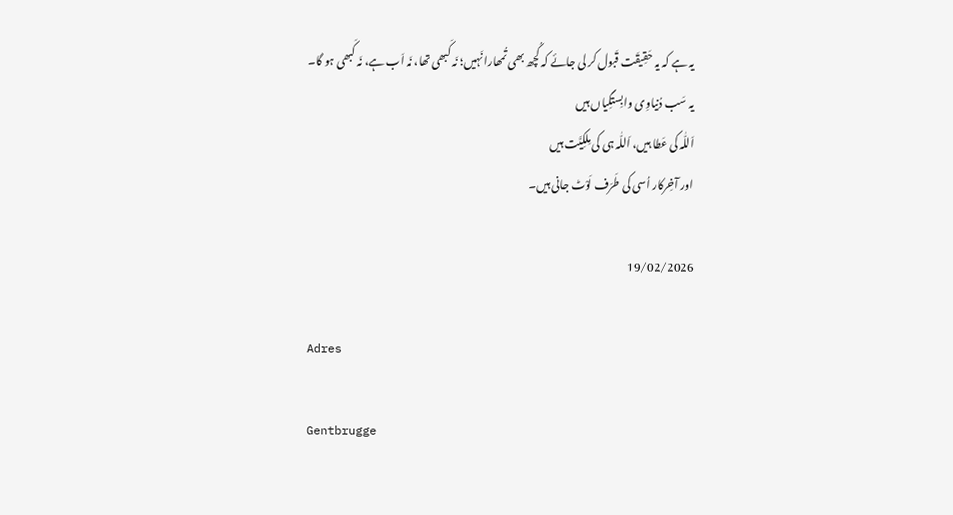یہ ہے کہ یہ حَقِیقَت قَبول کر لی جائے کہ کُچھ بھی تُمھارا نَہیں؛ نَہ کَبھی تھا، نَہ اَب ہے، نَہ کَبھی ہو گا۔
یہ سَب دُنیاوِی وابِستگِیاں ہیں
اَللّٰہ کی عَطا ہیں، اَللّٰہ ہی کی مِلکِیَّت ہیں
اور آخِرکار اُسی کی طَرَف لَوْٹ جانی ہیں۔

19/02/2026

Adres

Gentbrugge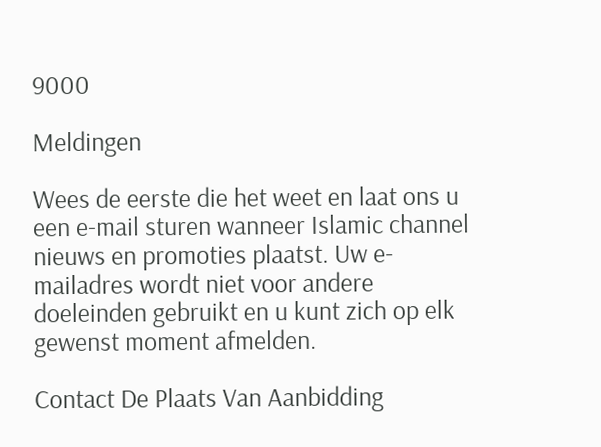9000

Meldingen

Wees de eerste die het weet en laat ons u een e-mail sturen wanneer Islamic channel nieuws en promoties plaatst. Uw e-mailadres wordt niet voor andere doeleinden gebruikt en u kunt zich op elk gewenst moment afmelden.

Contact De Plaats Van Aanbidding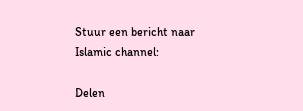Stuur een bericht naar Islamic channel:

Delen